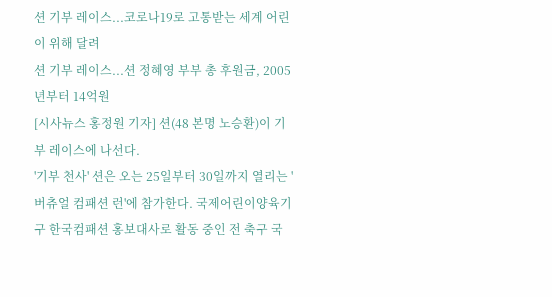션 기부 레이스...코로나19로 고통받는 세계 어린이 위해 달려
션 기부 레이스...션 정혜영 부부 총 후원금, 2005년부터 14억원
[시사뉴스 홍정원 기자] 션(48 본명 노승환)이 기부 레이스에 나선다.
'기부 천사' 션은 오는 25일부터 30일까지 열리는 '버츄얼 컴패션 런'에 참가한다. 국제어린이양육기구 한국컴패션 홍보대사로 활동 중인 전 축구 국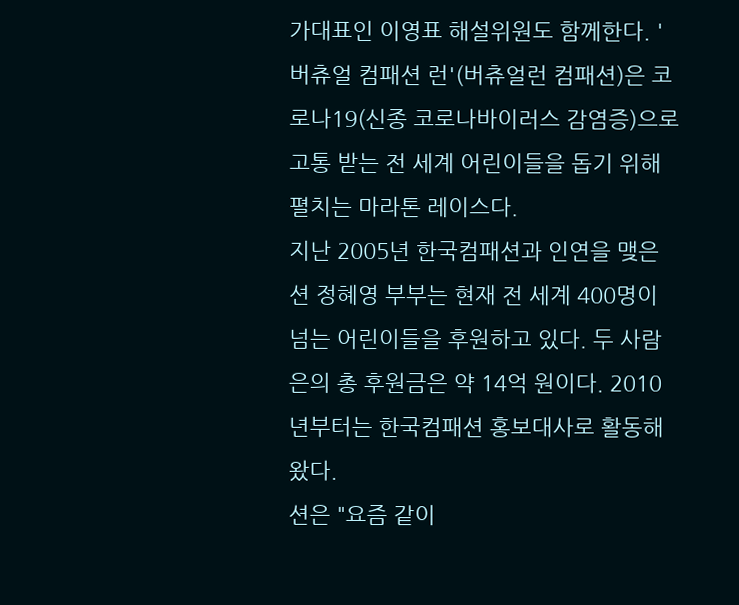가대표인 이영표 해설위원도 함께한다. '버츄얼 컴패션 런'(버츄얼런 컴패션)은 코로나19(신종 코로나바이러스 감염증)으로 고통 받는 전 세계 어린이들을 돕기 위해 펼치는 마라톤 레이스다.
지난 2005년 한국컴패션과 인연을 맺은 션 정혜영 부부는 현재 전 세계 400명이 넘는 어린이들을 후원하고 있다. 두 사람은의 총 후원금은 약 14억 원이다. 2010년부터는 한국컴패션 홍보대사로 활동해왔다.
션은 "요즘 같이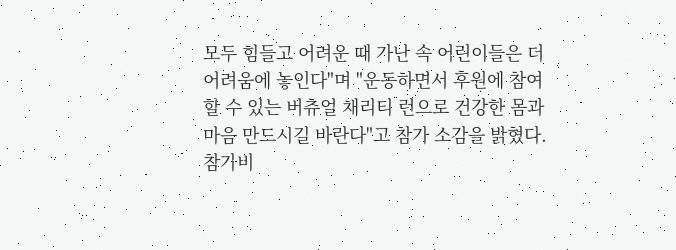모두 힘들고 어려운 때 가난 속 어린이들은 더 어려움에 놓인다"며 "운동하면서 후원에 참여할 수 있는 버츄얼 채리티 런으로 건강한 몸과 마음 만드시길 바란다"고 참가 소감을 밝혔다.
참가비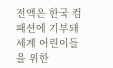전액은 한국 컴패션에 기부돼 세계 어린이들을 위한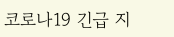코로나19 긴급 지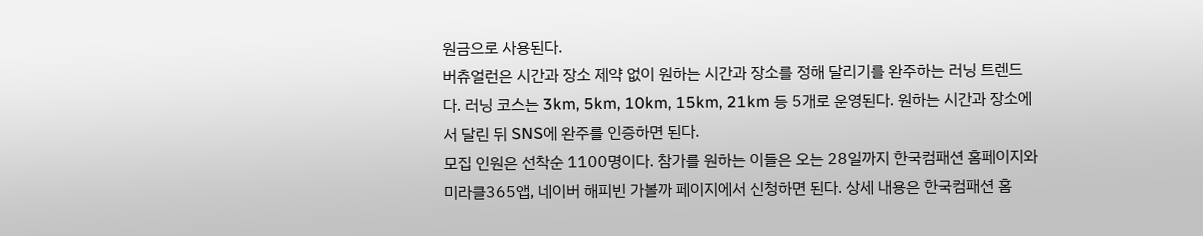원금으로 사용된다.
버츄얼런은 시간과 장소 제약 없이 원하는 시간과 장소를 정해 달리기를 완주하는 러닝 트렌드다. 러닝 코스는 3km, 5km, 10km, 15km, 21km 등 5개로 운영된다. 원하는 시간과 장소에서 달린 뒤 SNS에 완주를 인증하면 된다.
모집 인원은 선착순 1100명이다. 참가를 원하는 이들은 오는 28일까지 한국컴패션 홈페이지와 미라클365앱, 네이버 해피빈 가볼까 페이지에서 신청하면 된다. 상세 내용은 한국컴패션 홈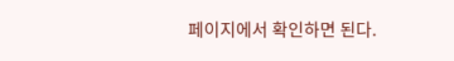페이지에서 확인하면 된다.